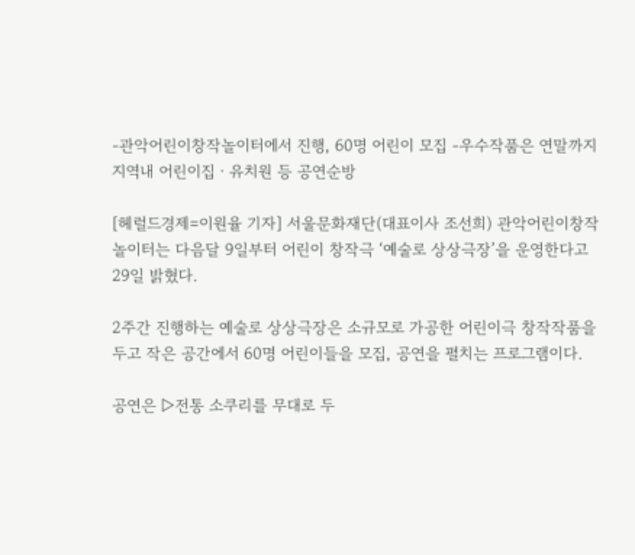-관악어린이창작놀이터에서 진행, 60명 어린이 모집 -우수작품은 연말까지 지역내 어린이집ㆍ유치원 등 공연순방

[헤럴드경제=이원율 기자] 서울문화재단(대표이사 조선희) 관악어린이창작놀이터는 다음달 9일부터 어린이 창작극 ‘예술로 상상극장’을 운영한다고 29일 밝혔다.

2주간 진행하는 예술로 상상극장은 소규모로 가공한 어린이극 창작작품을 두고 작은 공간에서 60명 어린이들을 모집, 공연을 펼치는 프로그램이다.

공연은 ▷전통 소쿠리를 무대로 두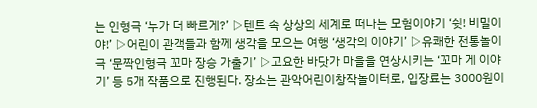는 인형극 ‘누가 더 빠르게?’ ▷텐트 속 상상의 세계로 떠나는 모험이야기 ‘쉿! 비밀이야!’ ▷어린이 관객들과 함께 생각을 모으는 여행 ‘생각의 이야기’ ▷유쾌한 전통놀이극 ‘문짝인형극 꼬마 장승 가출기’ ▷고요한 바닷가 마을을 연상시키는 ‘꼬마 게 이야기’ 등 5개 작품으로 진행된다. 장소는 관악어린이창작놀이터로, 입장료는 3000원이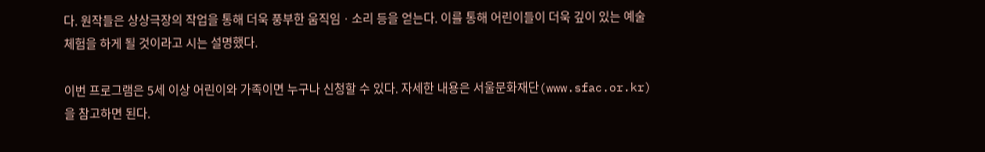다. 원작들은 상상극장의 작업을 통해 더욱 풍부한 움직임ㆍ소리 등을 얻는다. 이를 통해 어린이들이 더욱 깊이 있는 예술체험을 하게 될 것이라고 시는 설명했다.

이번 프로그램은 5세 이상 어린이와 가족이면 누구나 신청할 수 있다. 자세한 내용은 서울문화재단(www.sfac.or.kr)을 참고하면 된다.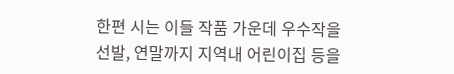한편 시는 이들 작품 가운데 우수작을 선발, 연말까지 지역내 어린이집 등을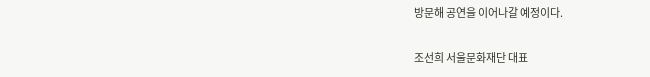방문해 공연을 이어나갈 예정이다.

조선희 서울문화재단 대표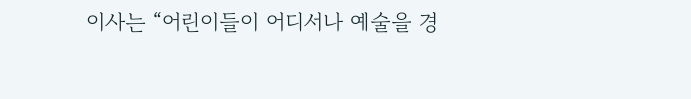이사는 “어린이들이 어디서나 예술을 경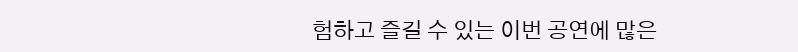험하고 즐길 수 있는 이번 공연에 많은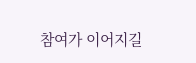참여가 이어지길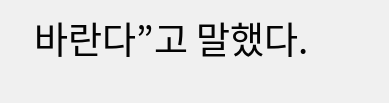바란다”고 말했다.